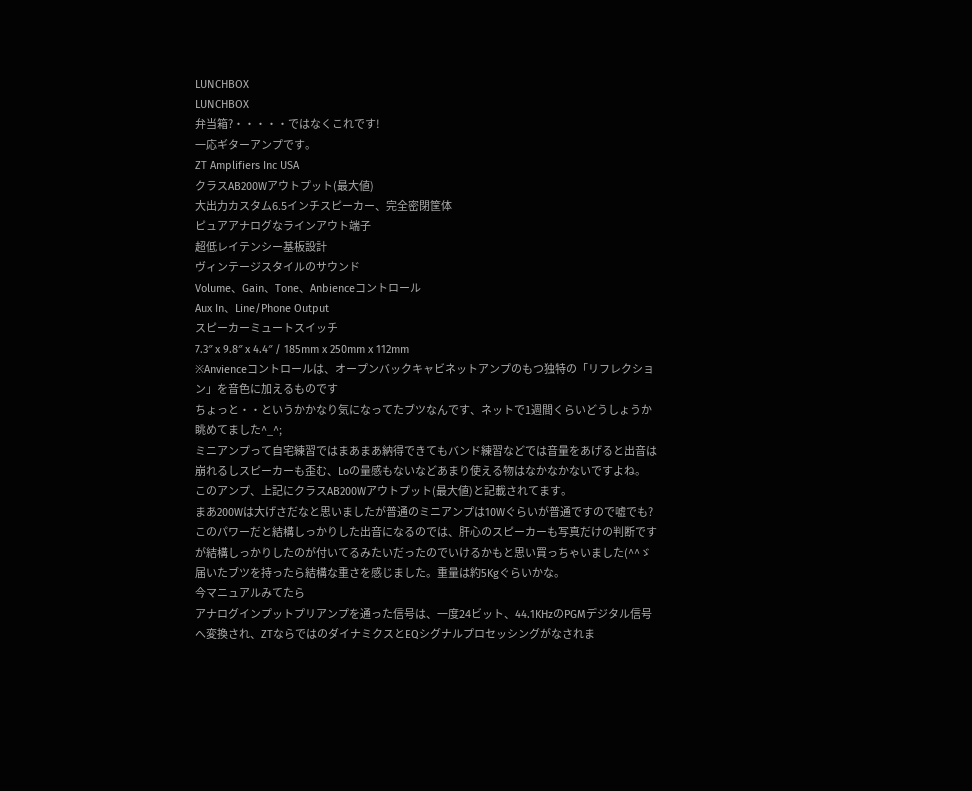LUNCHBOX
LUNCHBOX
弁当箱?・・・・・ではなくこれです!
一応ギターアンプです。
ZT Amplifiers Inc USA
クラスAB200Wアウトプット(最大値)
大出力カスタム6.5インチスピーカー、完全密閉筐体
ピュアアナログなラインアウト端子
超低レイテンシー基板設計
ヴィンテージスタイルのサウンド
Volume、Gain、Tone、Anbienceコントロール
Aux In、Line/Phone Output
スピーカーミュートスイッチ
7.3″ x 9.8″ x 4.4″ / 185mm x 250mm x 112mm
※Anvienceコントロールは、オープンバックキャビネットアンプのもつ独特の「リフレクション」を音色に加えるものです
ちょっと・・というかかなり気になってたブツなんです、ネットで1週間くらいどうしょうか眺めてました^_^;
ミニアンプって自宅練習ではまあまあ納得できてもバンド練習などでは音量をあげると出音は崩れるしスピーカーも歪む、Loの量感もないなどあまり使える物はなかなかないですよね。
このアンプ、上記にクラスAB200Wアウトプット(最大値)と記載されてます。
まあ200Wは大げさだなと思いましたが普通のミニアンプは10Wぐらいが普通ですので嘘でも?このパワーだと結構しっかりした出音になるのでは、肝心のスピーカーも写真だけの判断ですが結構しっかりしたのが付いてるみたいだったのでいけるかもと思い買っちゃいました(^^ゞ
届いたブツを持ったら結構な重さを感じました。重量は約5Kgぐらいかな。
今マニュアルみてたら
アナログインプットプリアンプを通った信号は、一度24ビット、44.1KHzのPGMデジタル信号へ変換され、ZTならではのダイナミクスとEQシグナルプロセッシングがなされま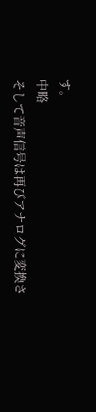す。
中略
そして音声信号は再びアナログに変換さ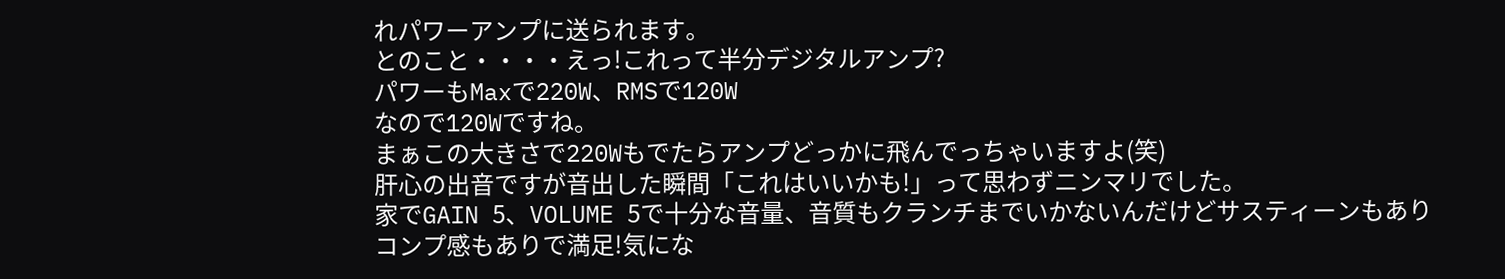れパワーアンプに送られます。
とのこと・・・・えっ!これって半分デジタルアンプ?
パワーもMaxで220W、RMSで120W
なので120Wですね。
まぁこの大きさで220Wもでたらアンプどっかに飛んでっちゃいますよ(笑)
肝心の出音ですが音出した瞬間「これはいいかも!」って思わずニンマリでした。
家でGAIN 5、VOLUME 5で十分な音量、音質もクランチまでいかないんだけどサスティーンもありコンプ感もありで満足!気にな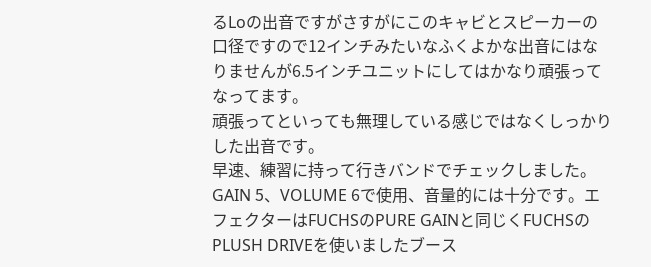るLoの出音ですがさすがにこのキャビとスピーカーの口径ですので12インチみたいなふくよかな出音にはなりませんが6.5インチユニットにしてはかなり頑張ってなってます。
頑張ってといっても無理している感じではなくしっかりした出音です。
早速、練習に持って行きバンドでチェックしました。
GAIN 5、VOLUME 6で使用、音量的には十分です。エフェクターはFUCHSのPURE GAINと同じくFUCHSのPLUSH DRIVEを使いましたブース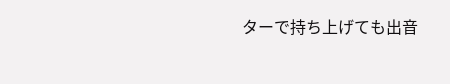ターで持ち上げても出音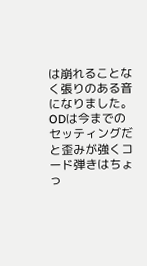は崩れることなく張りのある音になりました。
ODは今までのセッティングだと歪みが強くコード弾きはちょっ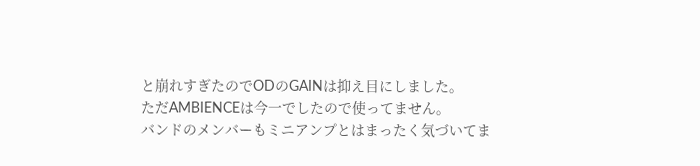と崩れすぎたのでODのGAINは抑え目にしました。
ただAMBIENCEは今一でしたので使ってません。
バンドのメンバーもミニアンプとはまったく気づいてま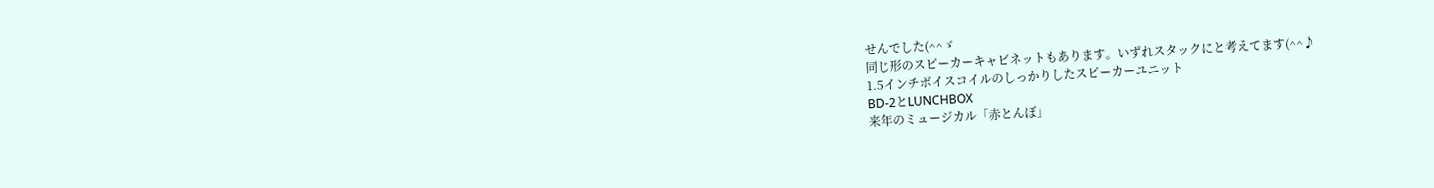せんでした(^^ゞ
同じ形のスピーカーキャビネットもあります。いずれスタックにと考えてます(^^♪
1.5インチボイスコイルのしっかりしたスピーカーユニット
BD-2とLUNCHBOX
来年のミュージカル「赤とんぼ」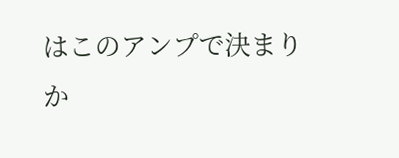はこのアンプで決まりか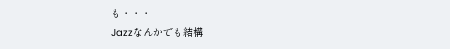も・・・
Jazzなんかでも結構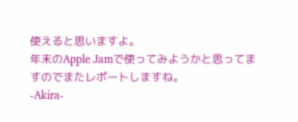使えると思いますよ。
年末のApple Jamで使ってみようかと思ってますのでまたレポートしますね。
-Akira-